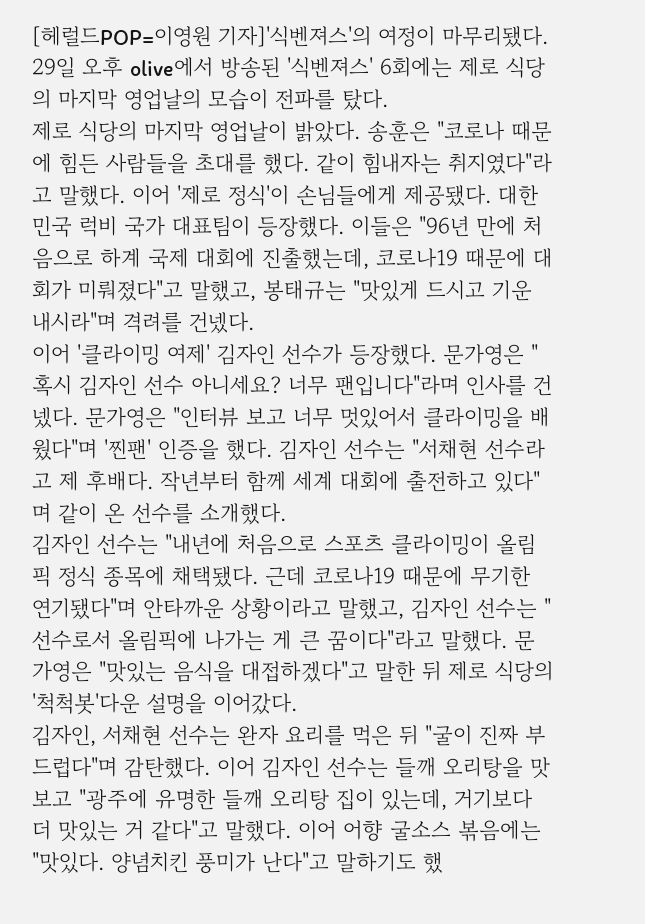[헤럴드POP=이영원 기자]'식벤져스'의 여정이 마무리됐다.
29일 오후 olive에서 방송된 '식벤져스' 6회에는 제로 식당의 마지막 영업날의 모습이 전파를 탔다.
제로 식당의 마지막 영업날이 밝았다. 송훈은 "코로나 때문에 힘든 사람들을 초대를 했다. 같이 힘내자는 취지였다"라고 말했다. 이어 '제로 정식'이 손님들에게 제공됐다. 대한민국 럭비 국가 대표팀이 등장했다. 이들은 "96년 만에 처음으로 하계 국제 대회에 진출했는데, 코로나19 때문에 대회가 미뤄졌다"고 말했고, 봉태규는 "맛있게 드시고 기운 내시라"며 격려를 건넸다.
이어 '클라이밍 여제' 김자인 선수가 등장했다. 문가영은 "혹시 김자인 선수 아니세요? 너무 팬입니다"라며 인사를 건넸다. 문가영은 "인터뷰 보고 너무 멋있어서 클라이밍을 배웠다"며 '찐팬' 인증을 했다. 김자인 선수는 "서채현 선수라고 제 후배다. 작년부터 함께 세계 대회에 출전하고 있다"며 같이 온 선수를 소개했다.
김자인 선수는 "내년에 처음으로 스포츠 클라이밍이 올림픽 정식 종목에 채택됐다. 근데 코로나19 때문에 무기한 연기됐다"며 안타까운 상황이라고 말했고, 김자인 선수는 "선수로서 올림픽에 나가는 게 큰 꿈이다"라고 말했다. 문가영은 "맛있는 음식을 대접하겠다"고 말한 뒤 제로 식당의 '척척봇'다운 설명을 이어갔다.
김자인, 서채현 선수는 완자 요리를 먹은 뒤 "굴이 진짜 부드럽다"며 감탄했다. 이어 김자인 선수는 들깨 오리탕을 맛보고 "광주에 유명한 들깨 오리탕 집이 있는데, 거기보다 더 맛있는 거 같다"고 말했다. 이어 어향 굴소스 볶음에는 "맛있다. 양념치킨 풍미가 난다"고 말하기도 했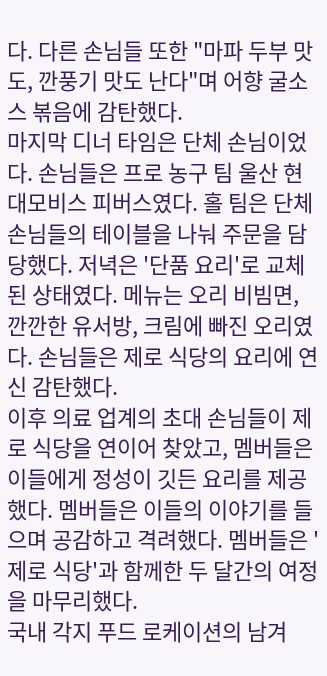다. 다른 손님들 또한 "마파 두부 맛도, 깐풍기 맛도 난다"며 어향 굴소스 볶음에 감탄했다.
마지막 디너 타임은 단체 손님이었다. 손님들은 프로 농구 팀 울산 현대모비스 피버스였다. 홀 팀은 단체 손님들의 테이블을 나눠 주문을 담당했다. 저녁은 '단품 요리'로 교체된 상태였다. 메뉴는 오리 비빔면, 깐깐한 유서방, 크림에 빠진 오리였다. 손님들은 제로 식당의 요리에 연신 감탄했다.
이후 의료 업계의 초대 손님들이 제로 식당을 연이어 찾았고, 멤버들은 이들에게 정성이 깃든 요리를 제공했다. 멤버들은 이들의 이야기를 들으며 공감하고 격려했다. 멤버들은 '제로 식당'과 함께한 두 달간의 여정을 마무리했다.
국내 각지 푸드 로케이션의 남겨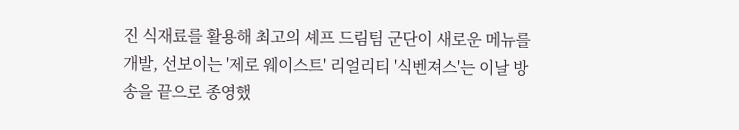진 식재료를 활용해 최고의 셰프 드림팀 군단이 새로운 메뉴를 개발, 선보이는 '제로 웨이스트' 리얼리티 '식벤져스'는 이날 방송을 끝으로 종영했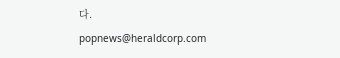다.
popnews@heraldcorp.com